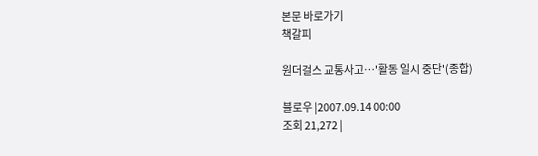본문 바로가기
책갈피

원더걸스 교통사고…'활동 일시 중단'(종합)

블로우 |2007.09.14 00:00
조회 21,272 |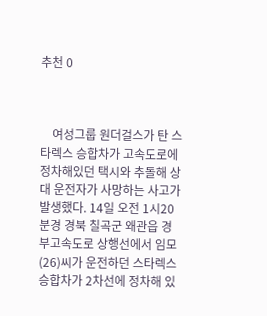추천 0



    여성그룹 원더걸스가 탄 스타렉스 승합차가 고속도로에 정차해있던 택시와 추돌해 상대 운전자가 사망하는 사고가 발생했다. 14일 오전 1시20분경 경북 칠곡군 왜관읍 경부고속도로 상행선에서 임모(26)씨가 운전하던 스타렉스 승합차가 2차선에 정차해 있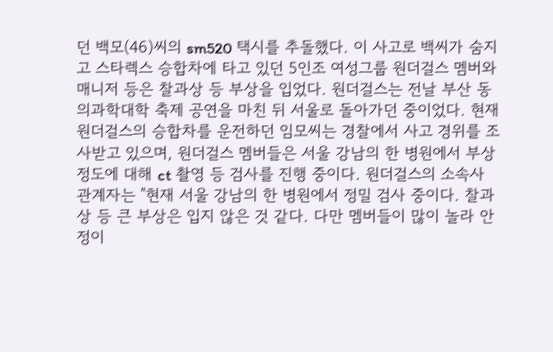던 백모(46)씨의 sm520 택시를 추돌했다. 이 사고로 백씨가 숨지고 스타렉스 승합차에 타고 있던 5인조 여성그룹 원더걸스 멤버와 매니저 등은 찰과상 등 부상을 입었다. 원더걸스는 전날 부산 동의과학대학 축제 공연을 마친 뒤 서울로 돌아가던 중이었다. 현재 원더걸스의 승합차를 운전하던 임모씨는 경찰에서 사고 경위를 조사받고 있으며, 원더걸스 멤버들은 서울 강남의 한 병원에서 부상 정도에 대해 ct 촬영 등 검사를 진행 중이다. 원더걸스의 소속사 관계자는 "현재 서울 강남의 한 병원에서 정밀 검사 중이다. 찰과상 등 큰 부상은 입지 않은 것 같다. 다만 멤버들이 많이 놀라 안정이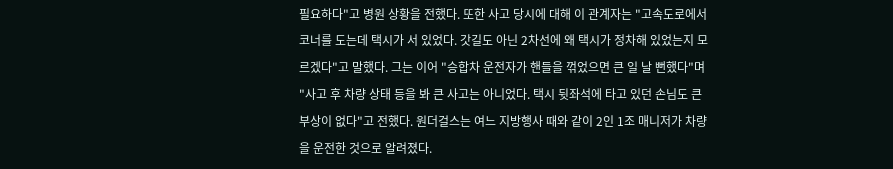필요하다"고 병원 상황을 전했다. 또한 사고 당시에 대해 이 관계자는 "고속도로에서 코너를 도는데 택시가 서 있었다. 갓길도 아닌 2차선에 왜 택시가 정차해 있었는지 모르겠다"고 말했다. 그는 이어 "승합차 운전자가 핸들을 꺾었으면 큰 일 날 뻔했다"며 "사고 후 차량 상태 등을 봐 큰 사고는 아니었다. 택시 뒷좌석에 타고 있던 손님도 큰 부상이 없다"고 전했다. 원더걸스는 여느 지방행사 때와 같이 2인 1조 매니저가 차량을 운전한 것으로 알려졌다.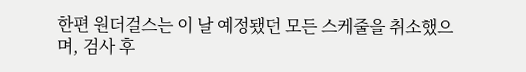한편 원더걸스는 이 날 예정됐던 모든 스케줄을 취소했으며, 검사 후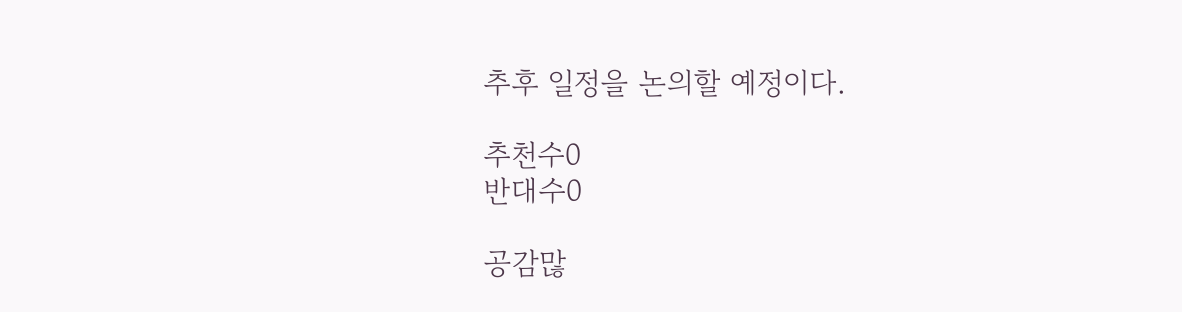추후 일정을 논의할 예정이다.

추천수0
반대수0

공감많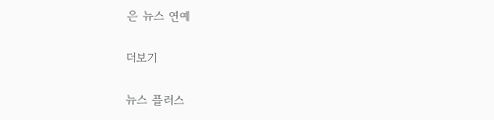은 뉴스 연예

더보기

뉴스 플러스